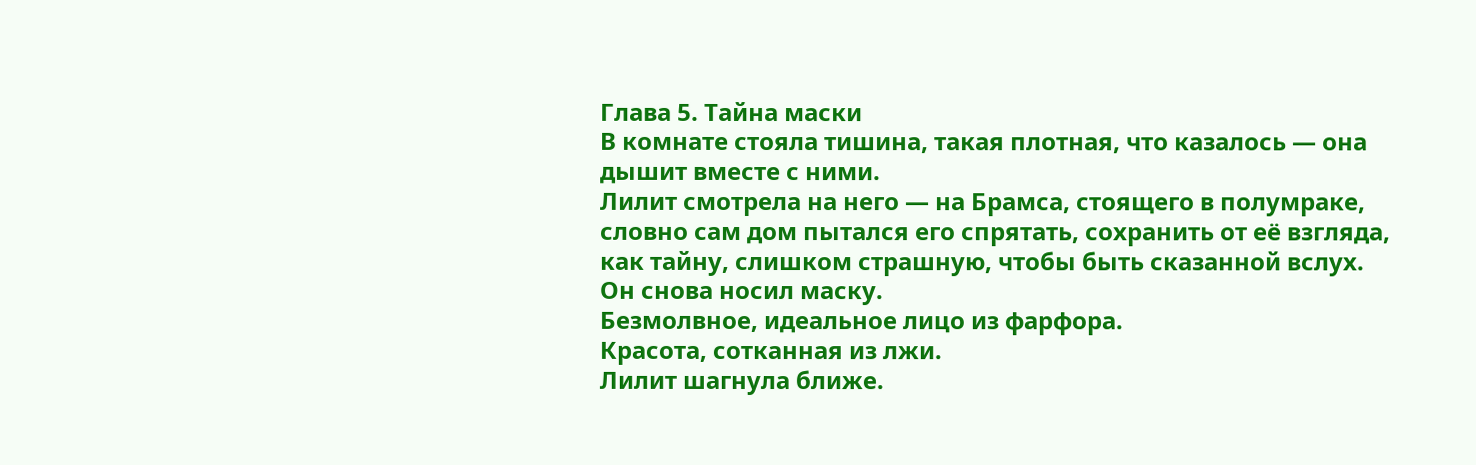Глава 5. Тайна маски
В комнате стояла тишина, такая плотная, что казалось — она дышит вместе с ними.
Лилит смотрела на него — на Брамса, стоящего в полумраке, словно сам дом пытался его спрятать, сохранить от её взгляда, как тайну, слишком страшную, чтобы быть сказанной вслух.
Он снова носил маску.
Безмолвное, идеальное лицо из фарфора.
Красота, сотканная из лжи.
Лилит шагнула ближе.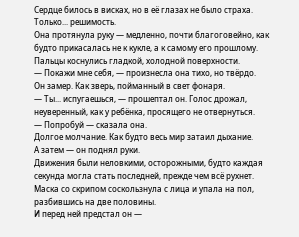Сердце билось в висках, но в её глазах не было страха. Только... решимость.
Она протянула руку — медленно, почти благоговейно, как будто прикасалась не к кукле, а к самому его прошлому.
Пальцы коснулись гладкой, холодной поверхности.
— Покажи мне себя, — произнесла она тихо, но твёрдо.
Он замер. Как зверь, пойманный в свет фонаря.
— Ты... испугаешься, — прошептал он. Голос дрожал, неуверенный, как у ребёнка, просящего не отвернуться.
— Попробуй — сказала она.
Долгое молчание. Как будто весь мир затаил дыхание.
А затем — он поднял руки.
Движения были неловкими, осторожными, будто каждая секунда могла стать последней, прежде чем всё рухнет.
Маска со скрипом соскользнула с лица и упала на пол, разбившись на две половины.
И перед ней предстал он —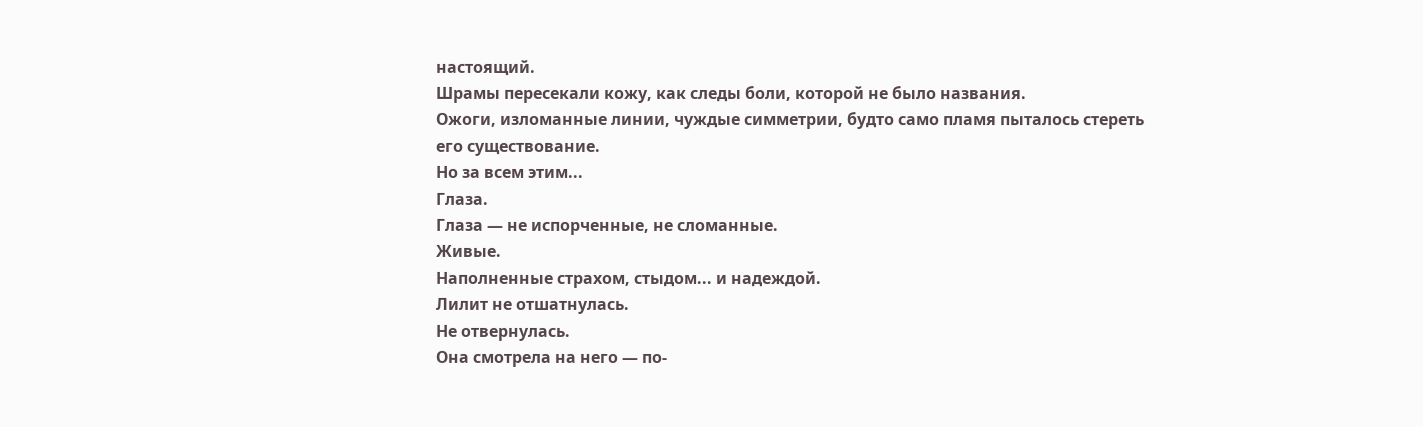настоящий.
Шрамы пересекали кожу, как следы боли, которой не было названия.
Ожоги, изломанные линии, чуждые симметрии, будто само пламя пыталось стереть его существование.
Но за всем этим...
Глаза.
Глаза — не испорченные, не сломанные.
Живые.
Наполненные страхом, стыдом... и надеждой.
Лилит не отшатнулась.
Не отвернулась.
Она смотрела на него — по-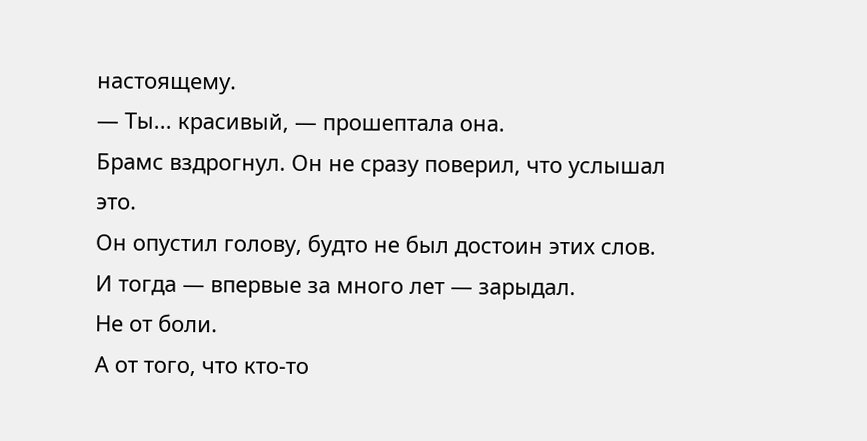настоящему.
— Ты... красивый, — прошептала она.
Брамс вздрогнул. Он не сразу поверил, что услышал это.
Он опустил голову, будто не был достоин этих слов. И тогда — впервые за много лет — зарыдал.
Не от боли.
А от того, что кто-то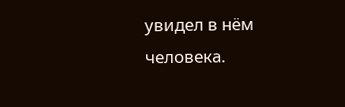увидел в нём человека.